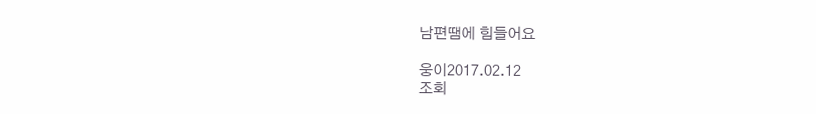남편땜에 힘들어요

웅이2017.02.12
조회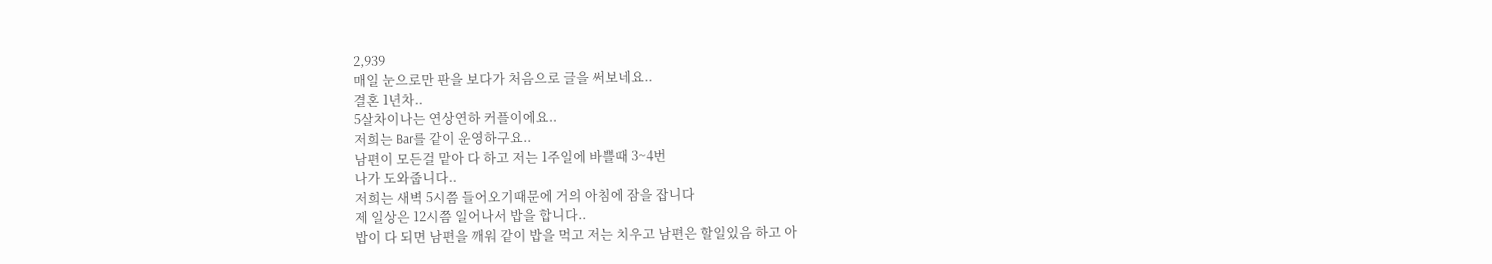2,939
매일 눈으로만 판을 보다가 처음으로 글을 써보네요..
결혼 1년차..
5살차이나는 연상연하 커플이에요..
저희는 Bar를 같이 운영하구요..
남편이 모든걸 맡아 다 하고 저는 1주일에 바쁠때 3~4번
나가 도와줍니다..
저희는 새벽 5시쯤 들어오기때문에 거의 아침에 잠을 잡니다
제 일상은 12시쯤 일어나서 밥을 합니다..
밥이 다 되면 남편을 깨워 같이 밥을 먹고 저는 치우고 남편은 할일있음 하고 아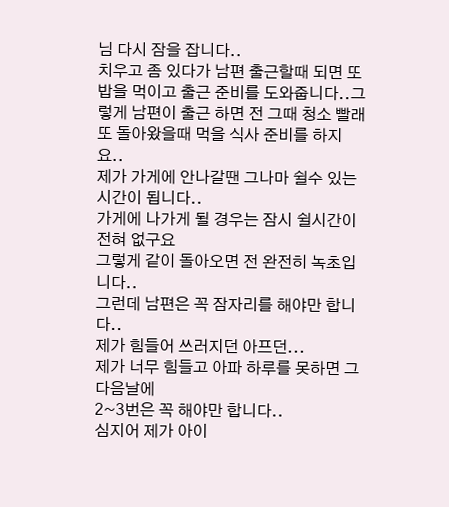님 다시 잠을 잡니다..
치우고 좀 있다가 남편 출근할때 되면 또 밥을 먹이고 출근 준비를 도와줍니다..그렇게 남편이 출근 하면 전 그때 청소 빨래 또 돌아왔을때 먹을 식사 준비를 하지요..
제가 가게에 안나갈땐 그나마 쉴수 있는 시간이 됩니다..
가게에 나가게 될 경우는 잠시 쉴시간이 전혀 없구요
그렇게 같이 돌아오면 전 완전히 녹초입니다..
그런데 남편은 꼭 잠자리를 해야만 합니다..
제가 힘들어 쓰러지던 아프던...
제가 너무 힘들고 아파 하루를 못하면 그 다음날에
2~3번은 꼭 해야만 합니다..
심지어 제가 아이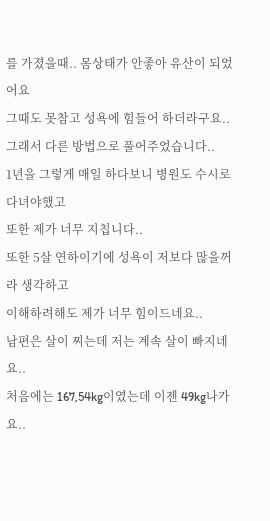를 가졌을때.. 몸상태가 안좋아 유산이 되었어요
그때도 못참고 성욕에 힘들어 하더라구요..
그래서 다른 방법으로 풀어주었습니다..
1년을 그렇게 매일 하다보니 병원도 수시로 다녀야했고
또한 제가 너무 지칩니다..
또한 5살 연하이기에 성욕이 저보다 많을꺼라 생각하고
이해하려해도 제가 너무 힘이드네요..
남편은 살이 찌는데 저는 계속 살이 빠지네요..
처음에는 167,54kg이였는데 이젠 49kg나가요..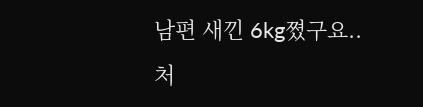남편 새낀 6kg쪘구요..
처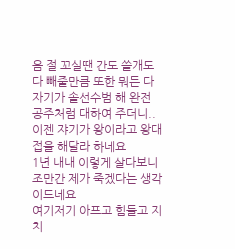음 절 꼬실땐 간도 쓸개도 다 빼줄만큼 또한 뭐든 다 자기가 솔선수범 해 완전 공주처럼 대하여 주더니..
이젠 쟈기가 왕이라고 왕대접을 해달라 하네요
1년 내내 이렇게 살다보니 조만간 제가 죽겠다는 생각이드네요
여기저기 아프고 힘들고 지치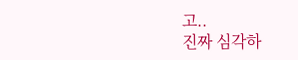고..
진짜 심각하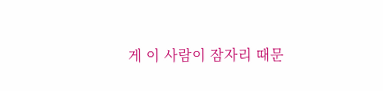게 이 사람이 잠자리 때문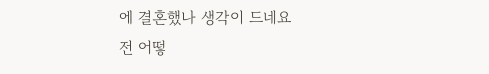에 결혼했나 생각이 드네요
전 어떻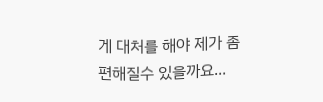게 대처를 해야 제가 좀 편해질수 있을까요...